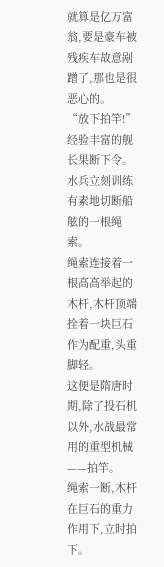就算是亿万富翁,要是豪车被残疾车故意剐蹭了,那也是很恶心的。
“放下拍竿!”
经验丰富的舰长果断下令。
水兵立刻训练有素地切断船舷的一根绳索。
绳索连接着一根高高举起的木杆,木杆顶端拴着一块巨石作为配重,头重脚轻。
这便是隋唐时期,除了投石机以外,水战最常用的重型机械——拍竿。
绳索一断,木杆在巨石的重力作用下,立时拍下。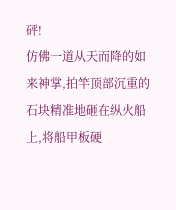砰!
仿佛一道从天而降的如来神掌,拍竿顶部沉重的石块精准地砸在纵火船上,将船甲板硬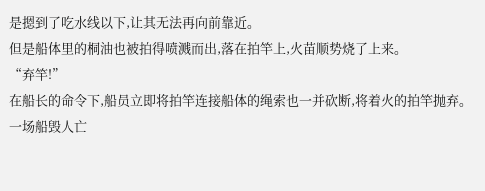是摁到了吃水线以下,让其无法再向前靠近。
但是船体里的桐油也被拍得喷溅而出,落在拍竿上,火苗顺势烧了上来。
“弃竿!”
在船长的命令下,船员立即将拍竿连接船体的绳索也一并砍断,将着火的拍竿抛弃。
一场船毁人亡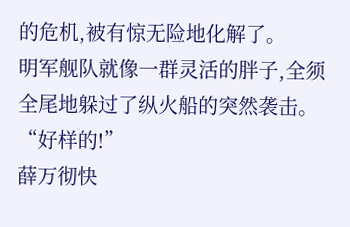的危机,被有惊无险地化解了。
明军舰队就像一群灵活的胖子,全须全尾地躲过了纵火船的突然袭击。
“好样的!”
薛万彻快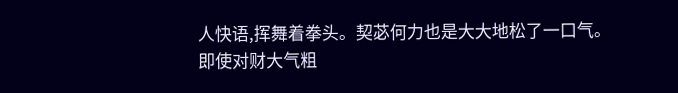人快语,挥舞着拳头。契苾何力也是大大地松了一口气。
即使对财大气粗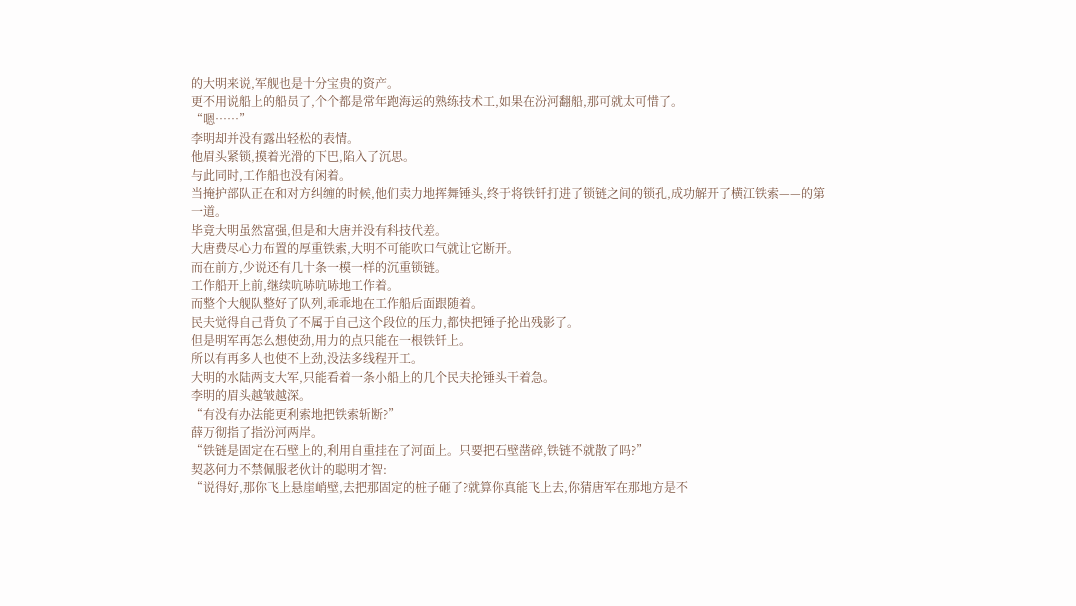的大明来说,军舰也是十分宝贵的资产。
更不用说船上的船员了,个个都是常年跑海运的熟练技术工,如果在汾河翻船,那可就太可惜了。
“嗯……”
李明却并没有露出轻松的表情。
他眉头紧锁,摸着光滑的下巴,陷入了沉思。
与此同时,工作船也没有闲着。
当掩护部队正在和对方纠缠的时候,他们卖力地挥舞锤头,终于将铁钎打进了锁链之间的锁孔,成功解开了横江铁索——的第一道。
毕竟大明虽然富强,但是和大唐并没有科技代差。
大唐费尽心力布置的厚重铁索,大明不可能吹口气就让它断开。
而在前方,少说还有几十条一模一样的沉重锁链。
工作船开上前,继续吭哧吭哧地工作着。
而整个大舰队整好了队列,乖乖地在工作船后面跟随着。
民夫觉得自己背负了不属于自己这个段位的压力,都快把锤子抡出残影了。
但是明军再怎么想使劲,用力的点只能在一根铁钎上。
所以有再多人也使不上劲,没法多线程开工。
大明的水陆两支大军,只能看着一条小船上的几个民夫抡锤头干着急。
李明的眉头越皱越深。
“有没有办法能更利索地把铁索斩断?”
薛万彻指了指汾河两岸。
“铁链是固定在石壁上的,利用自重挂在了河面上。只要把石壁凿碎,铁链不就散了吗?”
契苾何力不禁佩服老伙计的聪明才智:
“说得好,那你飞上悬崖峭壁,去把那固定的桩子砸了?就算你真能飞上去,你猜唐军在那地方是不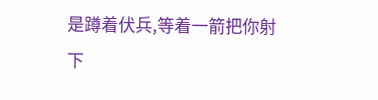是蹲着伏兵,等着一箭把你射下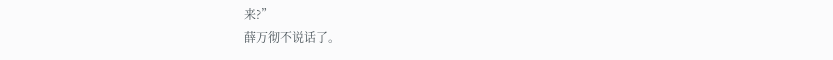来?”
薛万彻不说话了。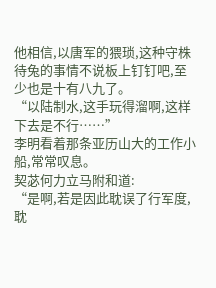他相信,以唐军的猥琐,这种守株待兔的事情不说板上钉钉吧,至少也是十有八九了。
“以陆制水,这手玩得溜啊,这样下去是不行……”
李明看着那条亚历山大的工作小船,常常叹息。
契苾何力立马附和道:
“是啊,若是因此耽误了行军度,耽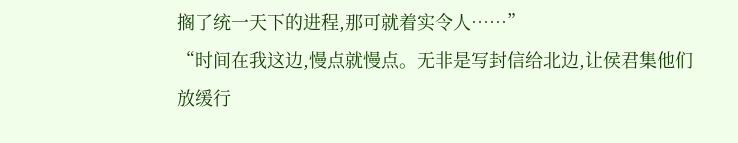搁了统一天下的进程,那可就着实令人……”
“时间在我这边,慢点就慢点。无非是写封信给北边,让侯君集他们放缓行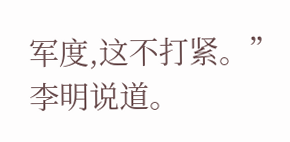军度,这不打紧。”
李明说道。